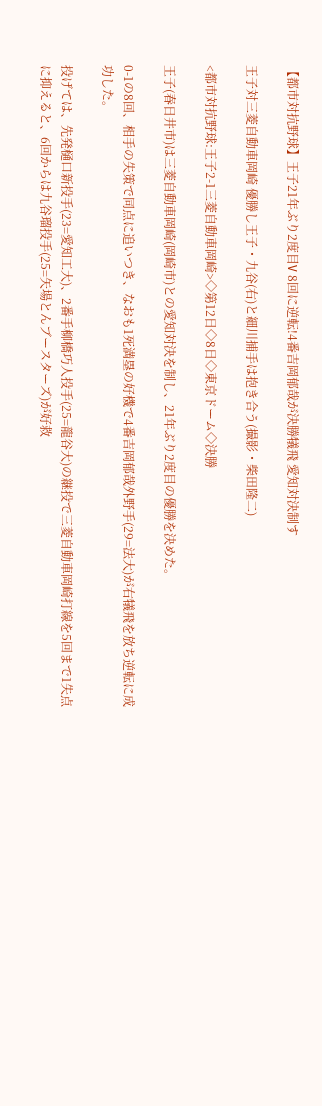【都市対抗野球】王子21年ぶり2度目V 8回に逆転!4番吉岡郁哉が決勝犠飛 愛知対決制す

王子対三菱自動車岡崎 優勝し王子・九谷(右)と細川捕手は抱き合う(撮影・柴田隆二)

<都市対抗野球:王子2-1三菱自動車岡崎>◇第12日◇8日◇東京ドーム◇決勝

王子(春日井市)は三菱自動車岡崎(岡崎市)との愛知対決を制し、21年ぶり2度目の優勝を決めた。

0-1の8回、相手の失策で同点に追いつき、なおも1死満塁の好機で4番吉岡郁哉外野手(29=法大)が右犠飛を放ち逆転に成功した。

投げては、先発樋口新投手(23=愛知工大)、2番手柳橋巧人投手(25=龍谷大)の継投で三菱自動車岡崎打線を5回まで1失点に抑えると、6回からは九谷瑠投手(25=矢場とんブースターズ)が好救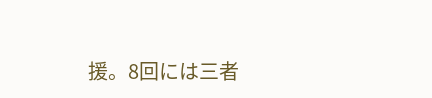援。8回には三者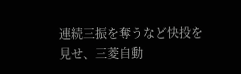連続三振を奪うなど快投を見せ、三菱自動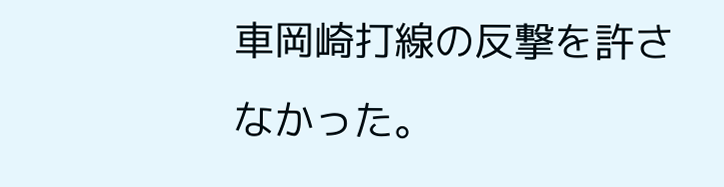車岡崎打線の反撃を許さなかった。